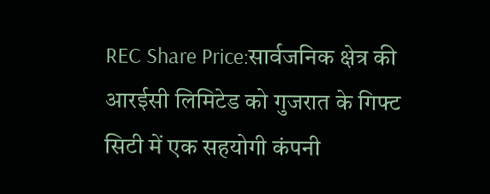REC Share Price:सार्वजनिक क्षेत्र की आरईसी लिमिटेड को गुजरात के गिफ्ट सिटी में एक सहयोगी कंपनी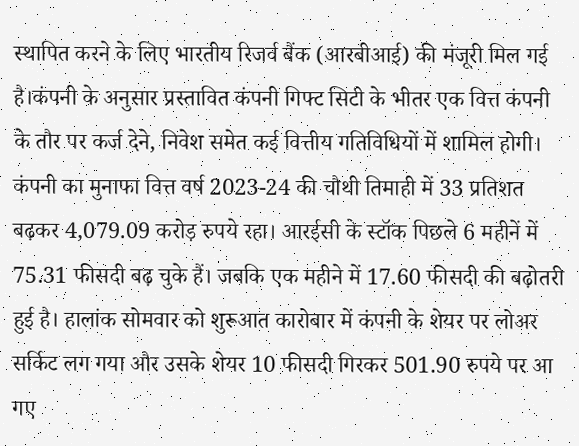स्थापित करने के लिए भारतीय रिजर्व बैंक (आरबीआई) की मंजूरी मिल गई है।कंपनी के अनुसार प्रस्तावित कंपनी गिफ्ट सिटी के भीतर एक वित्त कंपनी के तौर पर कर्ज देने, निवेश समेत कई वित्तीय गतिविधियों में शामिल होगी। कंपनी का मुनाफा वित्त वर्ष 2023-24 की चौथी तिमाही में 33 प्रतिशत बढ़कर 4,079.09 करोड़ रुपये रहा। आरईसी के स्टॉक पिछले 6 महीनें में 75.31 फीसदी बढ़ चुके हैं। जबकि एक महीने में 17.60 फीसदी की बढ़ोतरी हुई है। हालांक सोमवार को शुरूआत कारोबार में कंपनी के शेयर पर लोअर सर्किट लग गया और उसके शेयर 10 फीसदी गिरकर 501.90 रुपये पर आ गए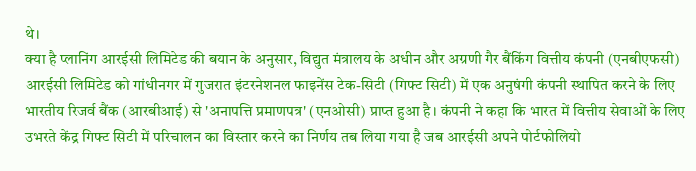थे।
क्या है प्लानिंग आरईसी लिमिटेड की बयान के अनुसार, विद्युत मंत्रालय के अधीन और अग्रणी गैर बैंकिंग वित्तीय कंपनी (एनबीएफसी) आरईसी लिमिटेड को गांधीनगर में गुजरात इंटरनेशनल फाइनेंस टेक-सिटी (गिफ्ट सिटी) में एक अनुषंगी कंपनी स्थापित करने के लिए भारतीय रिजर्व बैंक (आरबीआई) से 'अनापत्ति प्रमाणपत्र' (एनओसी) प्राप्त हुआ है। कंपनी ने कहा कि भारत में वित्तीय सेवाओं के लिए उभरते केंद्र गिफ्ट सिटी में परिचालन का विस्तार करने का निर्णय तब लिया गया है जब आरईसी अपने पोर्टफोलियो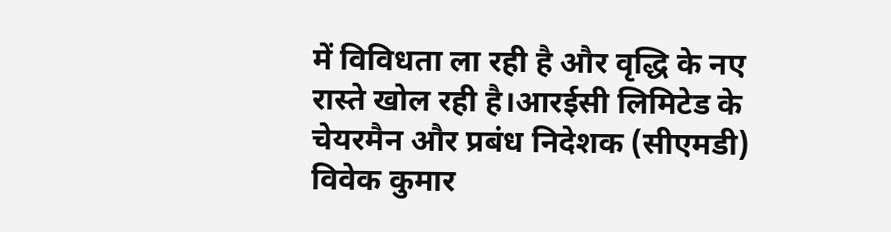में विविधता ला रही है और वृद्धि के नए रास्ते खोल रही है।आरईसी लिमिटेड के चेयरमैन और प्रबंध निदेशक (सीएमडी) विवेक कुमार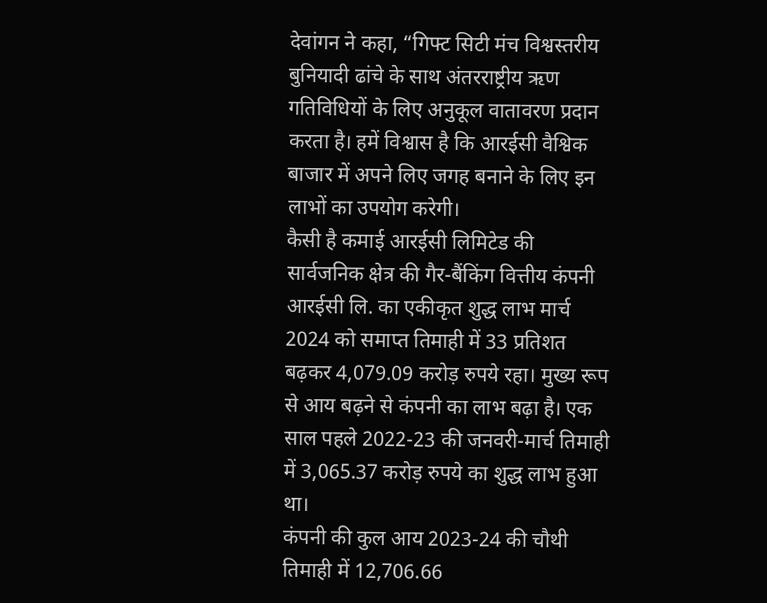देवांगन ने कहा, “गिफ्ट सिटी मंच विश्वस्तरीय बुनियादी ढांचे के साथ अंतरराष्ट्रीय ऋण गतिविधियों के लिए अनुकूल वातावरण प्रदान करता है। हमें विश्वास है कि आरईसी वैश्विक बाजार में अपने लिए जगह बनाने के लिए इन लाभों का उपयोग करेगी।
कैसी है कमाई आरईसी लिमिटेड की सार्वजनिक क्षेत्र की गैर-बैंकिंग वित्तीय कंपनी आरईसी लि. का एकीकृत शुद्ध लाभ मार्च 2024 को समाप्त तिमाही में 33 प्रतिशत बढ़कर 4,079.09 करोड़ रुपये रहा। मुख्य रूप से आय बढ़ने से कंपनी का लाभ बढ़ा है। एक साल पहले 2022-23 की जनवरी-मार्च तिमाही में 3,065.37 करोड़ रुपये का शुद्ध लाभ हुआ था।
कंपनी की कुल आय 2023-24 की चौथी तिमाही में 12,706.66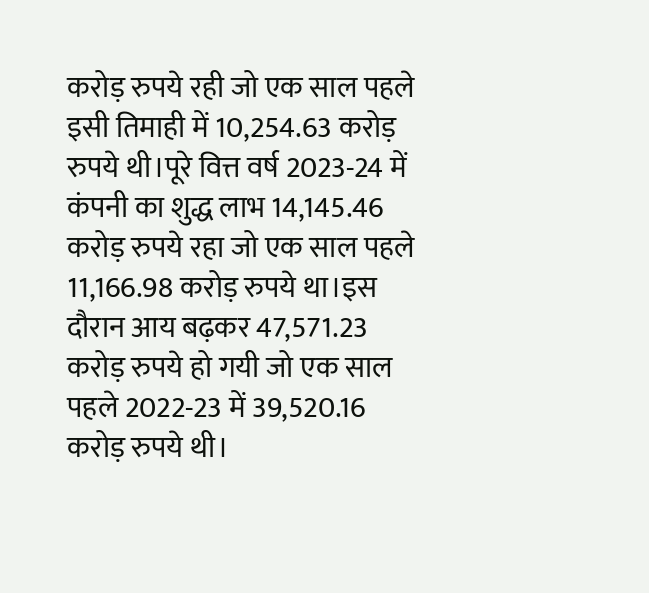करोड़ रुपये रही जो एक साल पहले इसी तिमाही में 10,254.63 करोड़ रुपये थी।पूरे वित्त वर्ष 2023-24 में कंपनी का शुद्ध लाभ 14,145.46 करोड़ रुपये रहा जो एक साल पहले 11,166.98 करोड़ रुपये था।इस दौरान आय बढ़कर 47,571.23 करोड़ रुपये हो गयी जो एक साल पहले 2022-23 में 39,520.16 करोड़ रुपये थी।